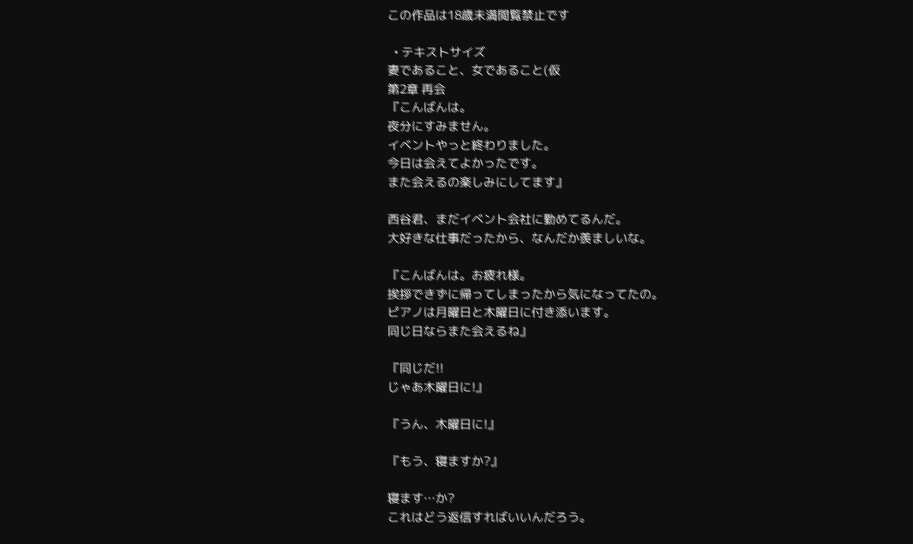この作品は18歳未満閲覧禁止です

  • テキストサイズ
妻であること、女であること(仮
第2章 再会
『こんばんは。
夜分にすみません。
イベントやっと終わりました。
今日は会えてよかったです。
また会えるの楽しみにしてます』

西谷君、まだイベント会社に勤めてるんだ。
大好きな仕事だったから、なんだか羨ましいな。

『こんばんは。お疲れ様。
挨拶できずに帰ってしまったから気になってたの。
ピアノは月曜日と木曜日に付き添います。
同じ日ならまた会えるね』

『同じだ!!
じゃあ木曜日に!』

『うん、木曜日に!』

『もう、寝ますか?』

寝ます…か?
これはどう返信すればいいんだろう。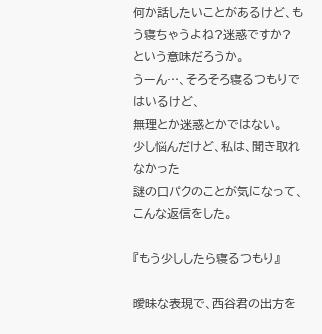何か話したいことがあるけど、もう寝ちゃうよね?迷惑ですか?
という意味だろうか。
うーん…、そろそろ寝るつもりではいるけど、
無理とか迷惑とかではない。
少し悩んだけど、私は、聞き取れなかった
謎の口パクのことが気になって、こんな返信をした。

『もう少ししたら寝るつもり』

曖昧な表現で、西谷君の出方を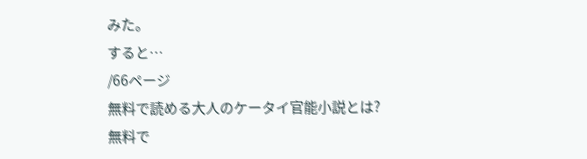みた。
すると…
/66ページ
無料で読める大人のケータイ官能小説とは?
無料で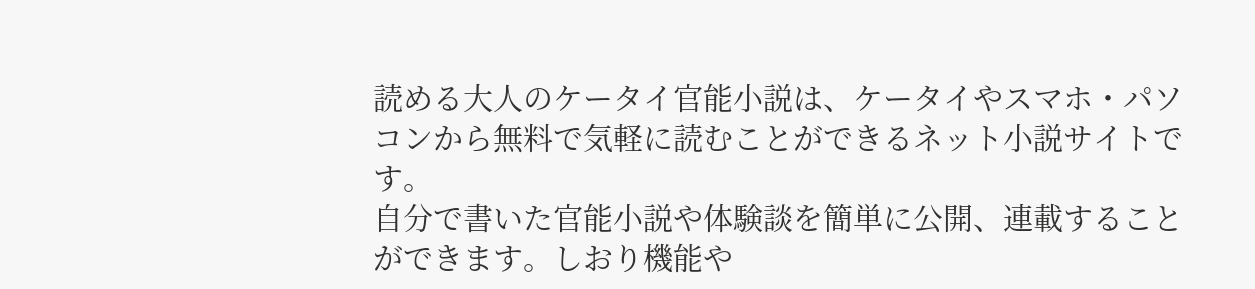読める大人のケータイ官能小説は、ケータイやスマホ・パソコンから無料で気軽に読むことができるネット小説サイトです。
自分で書いた官能小説や体験談を簡単に公開、連載することができます。しおり機能や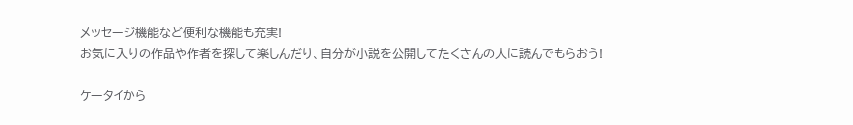メッセージ機能など便利な機能も充実!
お気に入りの作品や作者を探して楽しんだり、自分が小説を公開してたくさんの人に読んでもらおう!

ケータイから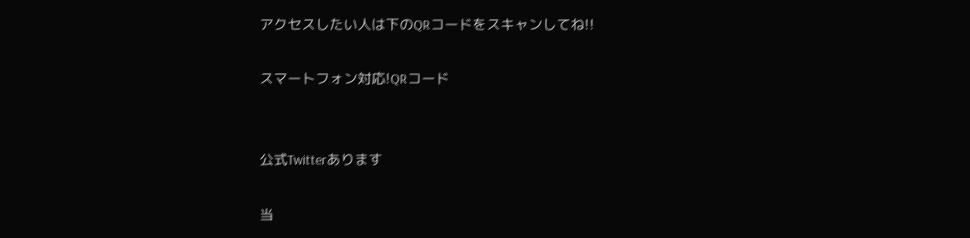アクセスしたい人は下のQRコードをスキャンしてね!!

スマートフォン対応!QRコード


公式Twitterあります

当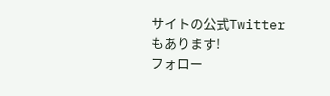サイトの公式Twitterもあります!
フォロー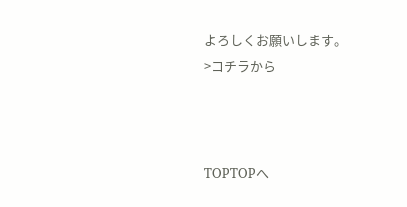よろしくお願いします。
>コチラから



TOPTOPへ